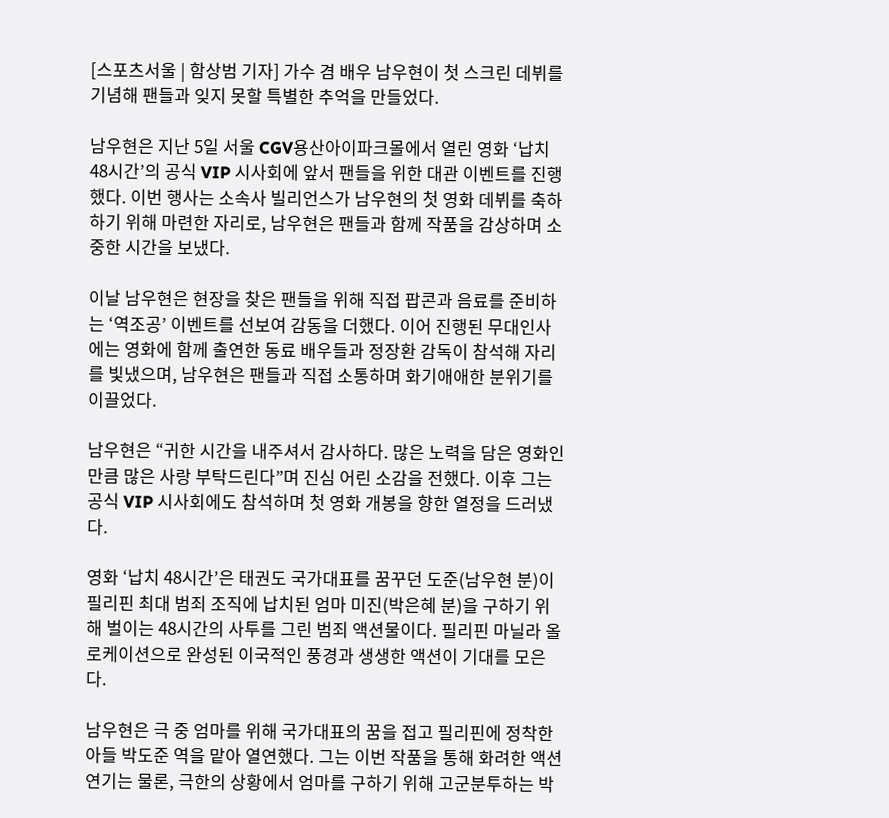[스포츠서울 | 함상범 기자] 가수 겸 배우 남우현이 첫 스크린 데뷔를 기념해 팬들과 잊지 못할 특별한 추억을 만들었다.

남우현은 지난 5일 서울 CGV용산아이파크몰에서 열린 영화 ‘납치 48시간’의 공식 VIP 시사회에 앞서 팬들을 위한 대관 이벤트를 진행했다. 이번 행사는 소속사 빌리언스가 남우현의 첫 영화 데뷔를 축하하기 위해 마련한 자리로, 남우현은 팬들과 함께 작품을 감상하며 소중한 시간을 보냈다.

이날 남우현은 현장을 찾은 팬들을 위해 직접 팝콘과 음료를 준비하는 ‘역조공’ 이벤트를 선보여 감동을 더했다. 이어 진행된 무대인사에는 영화에 함께 출연한 동료 배우들과 정장환 감독이 참석해 자리를 빛냈으며, 남우현은 팬들과 직접 소통하며 화기애애한 분위기를 이끌었다.

남우현은 “귀한 시간을 내주셔서 감사하다. 많은 노력을 담은 영화인 만큼 많은 사랑 부탁드린다”며 진심 어린 소감을 전했다. 이후 그는 공식 VIP 시사회에도 참석하며 첫 영화 개봉을 향한 열정을 드러냈다.

영화 ‘납치 48시간’은 태권도 국가대표를 꿈꾸던 도준(남우현 분)이 필리핀 최대 범죄 조직에 납치된 엄마 미진(박은혜 분)을 구하기 위해 벌이는 48시간의 사투를 그린 범죄 액션물이다. 필리핀 마닐라 올 로케이션으로 완성된 이국적인 풍경과 생생한 액션이 기대를 모은다.

남우현은 극 중 엄마를 위해 국가대표의 꿈을 접고 필리핀에 정착한 아들 박도준 역을 맡아 열연했다. 그는 이번 작품을 통해 화려한 액션 연기는 물론, 극한의 상황에서 엄마를 구하기 위해 고군분투하는 박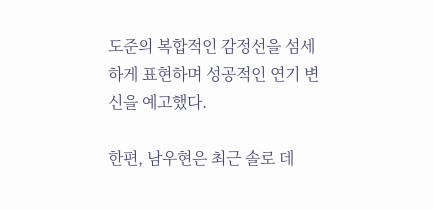도준의 복합적인 감정선을 섬세하게 표현하며 성공적인 연기 변신을 예고했다.

한편, 남우현은 최근 솔로 데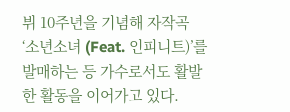뷔 10주년을 기념해 자작곡 ‘소년소녀 (Feat. 인피니트)’를 발매하는 등 가수로서도 활발한 활동을 이어가고 있다.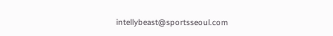intellybeast@sportsseoul.com